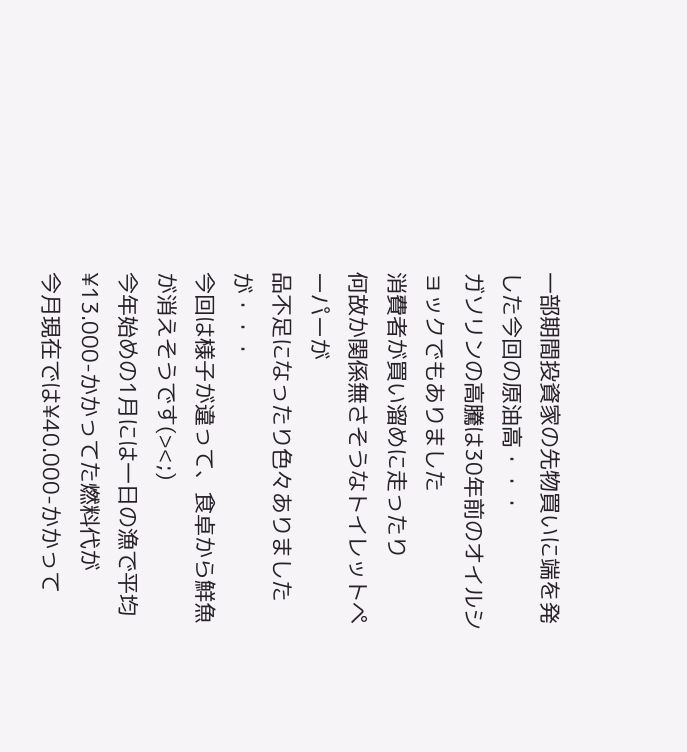一部期間投資家の先物買いに端を発した今回の原油高・・・
ガソリンの高騰は30年前のオイルショックでもありました
消費者が買い溜めに走ったり
何故か関係無さそうなトイレットペーパーが
品不足になったり色々ありましたが・・・
今回は様子が違って、食卓から鮮魚が消えそうです(><;)
今年始めの1月には一日の漁で平均¥13.000-かかってた燃料代が
今月現在では¥40.000-かかって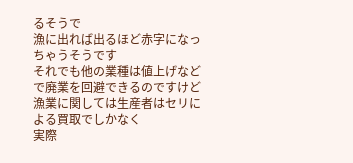るそうで
漁に出れば出るほど赤字になっちゃうそうです
それでも他の業種は値上げなどで廃業を回避できるのですけど
漁業に関しては生産者はセリによる買取でしかなく
実際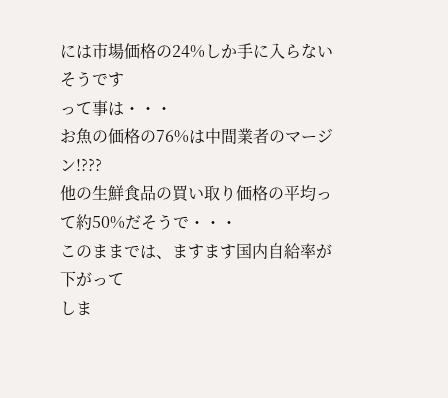には市場価格の24%しか手に入らないそうです
って事は・・・
お魚の価格の76%は中間業者のマージン!???
他の生鮮食品の買い取り価格の平均って約50%だそうで・・・
このままでは、ますます国内自給率が下がって
しま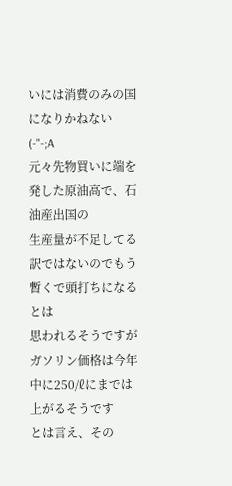いには消費のみの国になりかねない (-"-;A
元々先物買いに端を発した原油高で、石油産出国の
生産量が不足してる訳ではないのでもう暫くで頭打ちになるとは
思われるそうですが
ガソリン価格は今年中に250/ℓにまでは上がるそうです
とは言え、その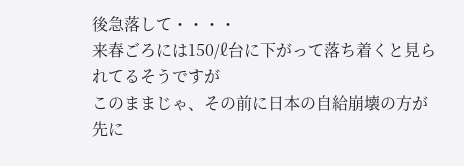後急落して・・・・
来春ごろには150/ℓ台に下がって落ち着くと見られてるそうですが
このままじゃ、その前に日本の自給崩壊の方が先に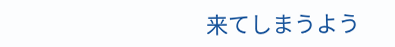来てしまうよう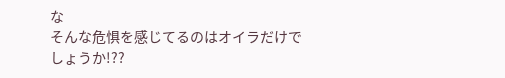な
そんな危惧を感じてるのはオイラだけでしょうか!??